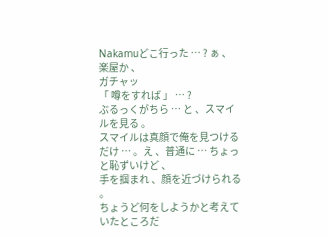Nakamuどこ行った … ? ぁ 、楽屋か 、
ガチャッ
「 噂をすれば 」 … ?
ぶるっくがちら … と 、スマイルを見る 。
スマイルは真顔で俺を見つけるだけ … 。え 、普通に … ちょっと恥ずいけど 、
手を掴まれ 、顔を近づけられる 。
ちょうど何をしようかと考えていたところだ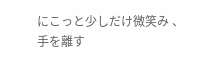にこっと少しだけ微笑み 、手を離す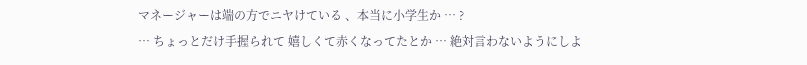マネージャーは端の方でニヤけている 、本当に小学生か … ?
… ちょっとだけ手握られて 嬉しくて赤くなってたとか … 絶対言わないようにしよ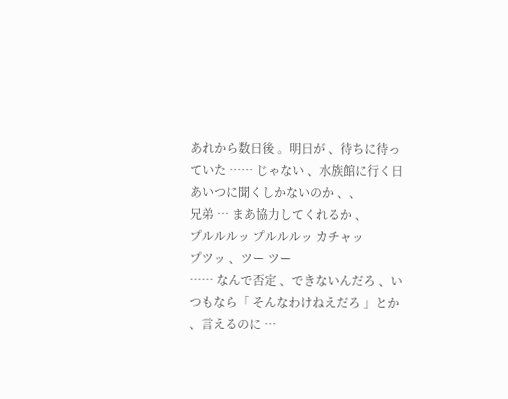あれから数日後 。明日が 、待ちに待っていた …… じゃない 、水族館に行く日
あいつに聞くしかないのか 、、
兄弟 … まあ協力してくれるか 、
プルルルッ プルルルッ カチャッ
プツッ 、ツー ツー
…… なんで否定 、できないんだろ 、いつもなら「 そんなわけねえだろ 」とか 、言えるのに …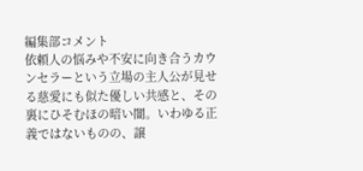編集部コメント
依頼人の悩みや不安に向き合うカウンセラーという立場の主人公が見せる慈愛にも似た優しい共感と、その裏にひそむほの暗い闇。いわゆる正義ではないものの、譲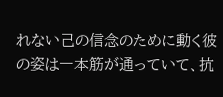れない己の信念のために動く彼の姿は一本筋が通っていて、抗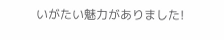いがたい魅力がありました!